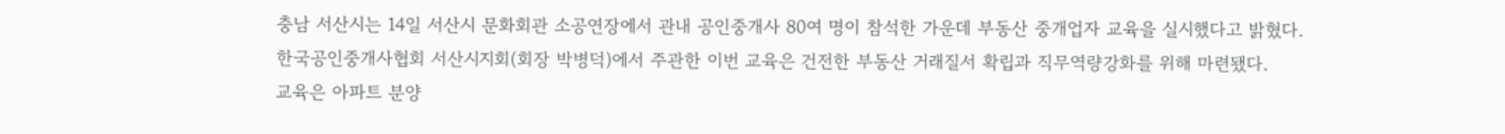충남 서산시는 14일 서산시 문화회관 소공연장에서 관내 공인중개사 80여 명이 참석한 가운데 부동산 중개업자 교육을 실시했다고 밝혔다.
한국공인중개사협회 서산시지회(회장 박병덕)에서 주관한 이번 교육은 건전한 부동산 거래질서 확립과 직무역량강화를 위해 마련됐다.
교육은 아파트 분양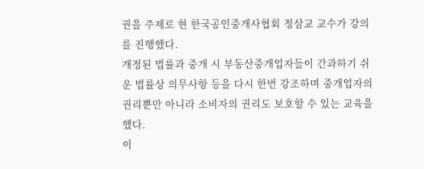권을 주제로 현 한국공인중개사협회 정삼교 교수가 강의를 진행했다.
개정된 법률과 중개 시 부동산중개업자들이 간과하기 쉬운 법률상 의무사항 등을 다시 한번 강조하며 중개업자의 권리뿐만 아니라 소비자의 권리도 보호할 수 있는 교육을 했다.
이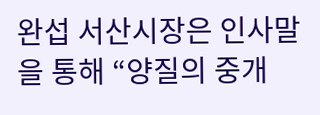완섭 서산시장은 인사말을 통해 “양질의 중개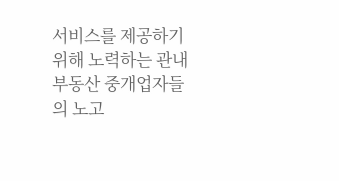서비스를 제공하기 위해 노력하는 관내 부동산 중개업자들의 노고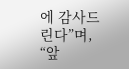에 감사드린다”며, “앞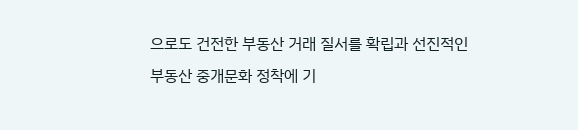으로도 건전한 부동산 거래 질서를 확립과 선진적인 부동산 중개문화 정착에 기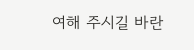여해 주시길 바란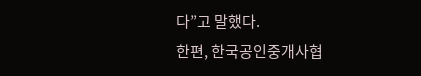다”고 말했다.
한편, 한국공인중개사협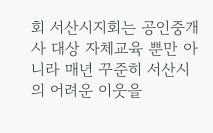회 서산시지회는 공인중개사 대상 자체교육 뿐만 아니라 매년 꾸준히 서산시의 어려운 이웃을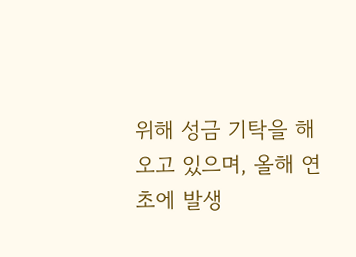위해 성금 기탁을 해오고 있으며, 올해 연초에 발생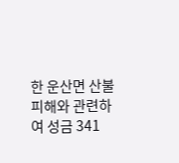한 운산면 산불피해와 관련하여 성금 341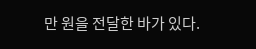만 원을 전달한 바가 있다.